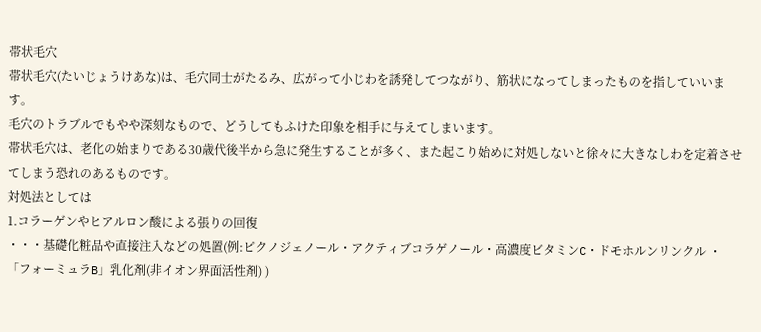帯状毛穴
帯状毛穴(たいじょうけあな)は、毛穴同士がたるみ、広がって小じわを誘発してつながり、筋状になってしまったものを指していいます。
毛穴のトラブルでもやや深刻なもので、どうしてもふけた印象を相手に与えてしまいます。
帯状毛穴は、老化の始まりである30歳代後半から急に発生することが多く、また起こり始めに対処しないと徐々に大きなしわを定着させてしまう恐れのあるものです。
対処法としては
1.コラーゲンやヒアルロン酸による張りの回復
・・・基礎化粧品や直接注入などの処置(例:ピクノジェノール・アクティブコラゲノール・高濃度ビタミンC・ドモホルンリンクル ・「フォーミュラB」乳化剤(非イオン界面活性剤) )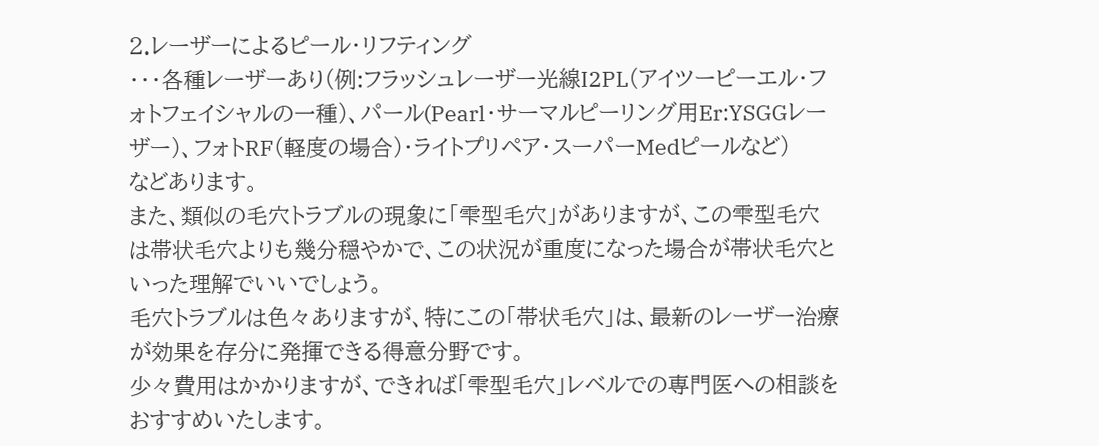2.レーザーによるピール・リフティング
・・・各種レーザーあり(例:フラッシュレーザー光線I2PL(アイツーピーエル・フォトフェイシャルの一種)、パール(Pearl・サーマルピーリング用Er:YSGGレーザー)、フォトRF(軽度の場合)・ライトプリペア・スーパーMedピールなど)
などあります。
また、類似の毛穴トラブルの現象に「雫型毛穴」がありますが、この雫型毛穴は帯状毛穴よりも幾分穏やかで、この状況が重度になった場合が帯状毛穴といった理解でいいでしょう。
毛穴トラブルは色々ありますが、特にこの「帯状毛穴」は、最新のレーザー治療が効果を存分に発揮できる得意分野です。
少々費用はかかりますが、できれば「雫型毛穴」レベルでの専門医への相談をおすすめいたします。